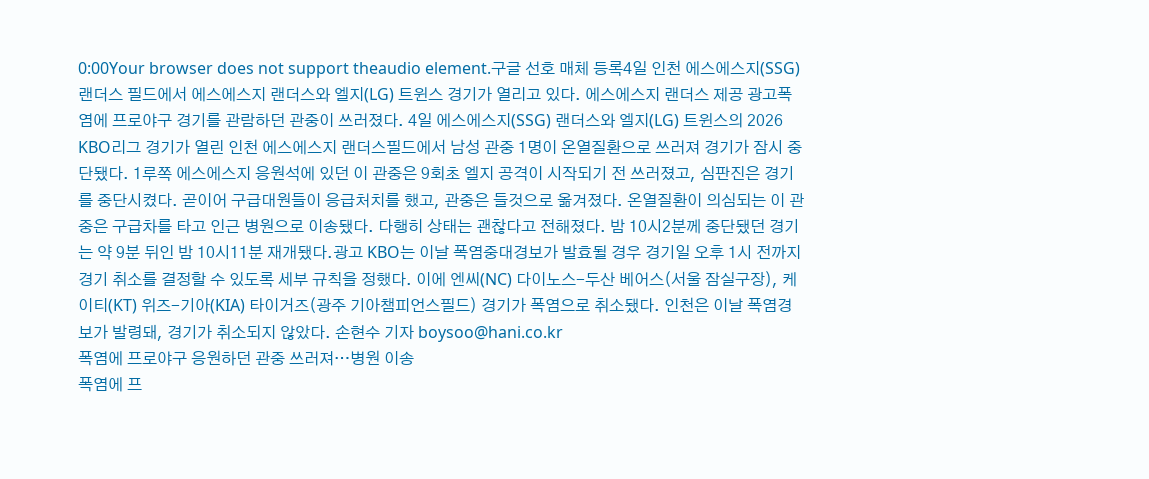0:00Your browser does not support theaudio element.구글 선호 매체 등록4일 인천 에스에스지(SSG)랜더스 필드에서 에스에스지 랜더스와 엘지(LG) 트윈스 경기가 열리고 있다. 에스에스지 랜더스 제공 광고폭염에 프로야구 경기를 관람하던 관중이 쓰러졌다. 4일 에스에스지(SSG) 랜더스와 엘지(LG) 트윈스의 2026 KBO리그 경기가 열린 인천 에스에스지 랜더스필드에서 남성 관중 1명이 온열질환으로 쓰러져 경기가 잠시 중단됐다. 1루쪽 에스에스지 응원석에 있던 이 관중은 9회초 엘지 공격이 시작되기 전 쓰러졌고, 심판진은 경기를 중단시켰다. 곧이어 구급대원들이 응급처치를 했고, 관중은 들것으로 옮겨졌다. 온열질환이 의심되는 이 관중은 구급차를 타고 인근 병원으로 이송됐다. 다행히 상태는 괜찮다고 전해졌다. 밤 10시2분께 중단됐던 경기는 약 9분 뒤인 밤 10시11분 재개됐다.광고 KBO는 이날 폭염중대경보가 발효될 경우 경기일 오후 1시 전까지 경기 취소를 결정할 수 있도록 세부 규칙을 정했다. 이에 엔씨(NC) 다이노스-두산 베어스(서울 잠실구장), 케이티(KT) 위즈-기아(KIA) 타이거즈(광주 기아챔피언스필드) 경기가 폭염으로 취소됐다. 인천은 이날 폭염경보가 발령돼, 경기가 취소되지 않았다. 손현수 기자 boysoo@hani.co.kr
폭염에 프로야구 응원하던 관중 쓰러져…병원 이송
폭염에 프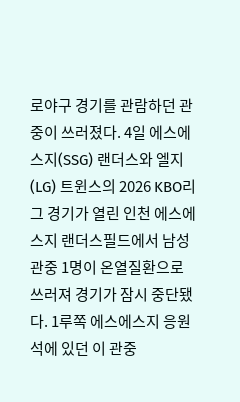로야구 경기를 관람하던 관중이 쓰러졌다. 4일 에스에스지(SSG) 랜더스와 엘지(LG) 트윈스의 2026 KBO리그 경기가 열린 인천 에스에스지 랜더스필드에서 남성 관중 1명이 온열질환으로 쓰러져 경기가 잠시 중단됐다. 1루쪽 에스에스지 응원석에 있던 이 관중